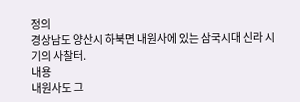정의
경상남도 양산시 하북면 내원사에 있는 삼국시대 신라 시기의 사찰터.
내용
내원사도 그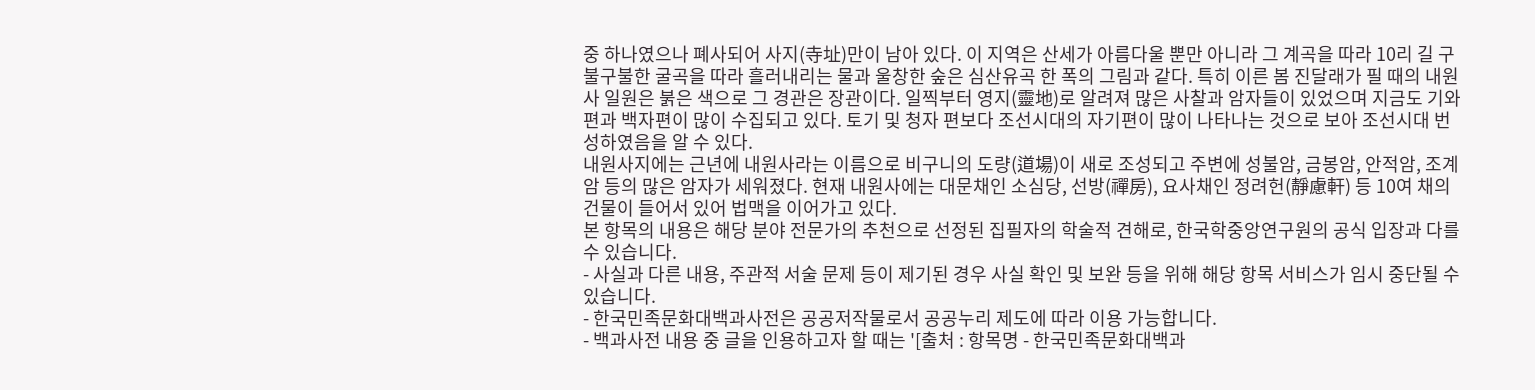중 하나였으나 폐사되어 사지(寺址)만이 남아 있다. 이 지역은 산세가 아름다울 뿐만 아니라 그 계곡을 따라 10리 길 구불구불한 굴곡을 따라 흘러내리는 물과 울창한 숲은 심산유곡 한 폭의 그림과 같다. 특히 이른 봄 진달래가 필 때의 내원사 일원은 붉은 색으로 그 경관은 장관이다. 일찍부터 영지(靈地)로 알려져 많은 사찰과 암자들이 있었으며 지금도 기와 편과 백자편이 많이 수집되고 있다. 토기 및 청자 편보다 조선시대의 자기편이 많이 나타나는 것으로 보아 조선시대 번성하였음을 알 수 있다.
내원사지에는 근년에 내원사라는 이름으로 비구니의 도량(道場)이 새로 조성되고 주변에 성불암, 금봉암, 안적암, 조계암 등의 많은 암자가 세워졌다. 현재 내원사에는 대문채인 소심당, 선방(禪房), 요사채인 정려헌(靜慮軒) 등 10여 채의 건물이 들어서 있어 법맥을 이어가고 있다.
본 항목의 내용은 해당 분야 전문가의 추천으로 선정된 집필자의 학술적 견해로, 한국학중앙연구원의 공식 입장과 다를 수 있습니다.
- 사실과 다른 내용, 주관적 서술 문제 등이 제기된 경우 사실 확인 및 보완 등을 위해 해당 항목 서비스가 임시 중단될 수 있습니다.
- 한국민족문화대백과사전은 공공저작물로서 공공누리 제도에 따라 이용 가능합니다.
- 백과사전 내용 중 글을 인용하고자 할 때는 '[출처 : 항목명 - 한국민족문화대백과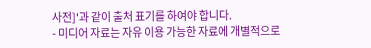사전]'과 같이 출처 표기를 하여야 합니다.
- 미디어 자료는 자유 이용 가능한 자료에 개별적으로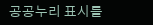공공누리 표시를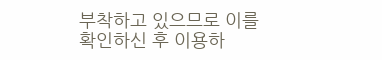부착하고 있으므로 이를 확인하신 후 이용하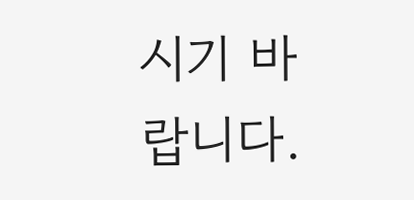시기 바랍니다.